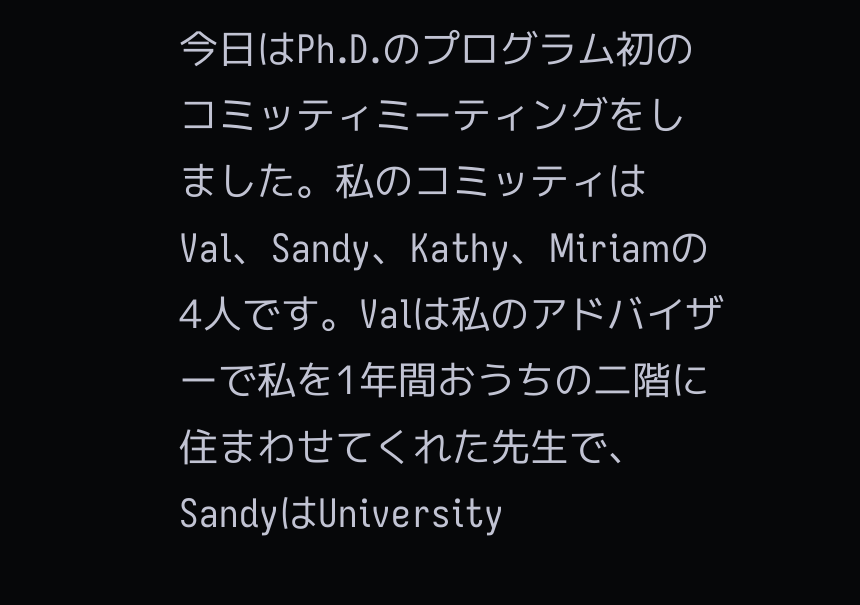今日はPh.D.のプログラム初のコミッティミーティングをしました。私のコミッティはVal、Sandy、Kathy、Miriamの4人です。Valは私のアドバイザーで私を1年間おうちの二階に住まわせてくれた先生で、SandyはUniversity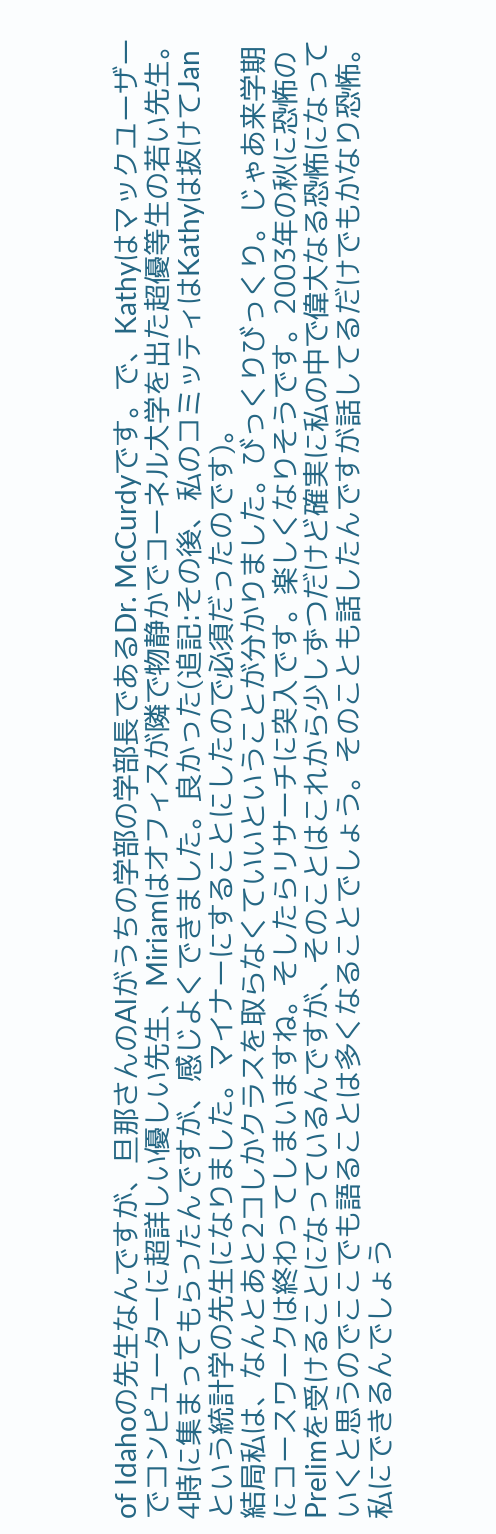of Idahoの先生なんですが、旦那さんのAlがうちの学部の学部長であるDr. McCurdyです。で、Kathyはマックユーザーでコンピューターに超詳しい優しい先生、Miriamはオフィスが隣で物静かでコーネル大学を出た超優等生の若い先生。4時に集まってもらったんですが、感じよくできました。良かった(追記:その後、私のコミッティはKathyは抜けてJanという統計学の先生になりました。マイナーにすることにしたので必須だったのです)。
結局私は、なんとあと2コしかクラスを取らなくていいということが分かりました。びっくりびっくり。じゃあ来学期にコースワークは終わってしまいますね。そしたらリサーチに突入です。楽しくなりそうです。2003年の秋に恐怖のPrelimを受けることになっているんですが、そのことはこれから少しずつだけど確実に私の中で偉大なる恐怖になっていくと思うのでここでも語ることは多くなることでしょう。そのことも話したんですが話してるだけでもかなり恐怖。私にできるんでしょう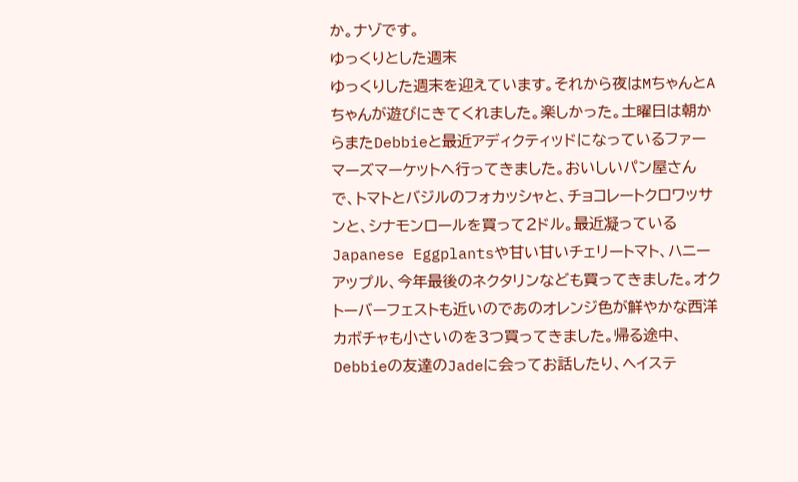か。ナゾです。
ゆっくりとした週末
ゆっくりした週末を迎えています。それから夜はMちゃんとAちゃんが遊びにきてくれました。楽しかった。土曜日は朝からまたDebbieと最近アディクティッドになっているファーマーズマーケットへ行ってきました。おいしいパン屋さんで、トマトとバジルのフォカッシャと、チョコレートクロワッサンと、シナモンロールを買って2ドル。最近凝っているJapanese Eggplantsや甘い甘いチェリートマト、ハニーアップル、今年最後のネクタリンなども買ってきました。オクトーバーフェストも近いのであのオレンジ色が鮮やかな西洋カボチャも小さいのを3つ買ってきました。帰る途中、Debbieの友達のJadeに会ってお話したり、ヘイステ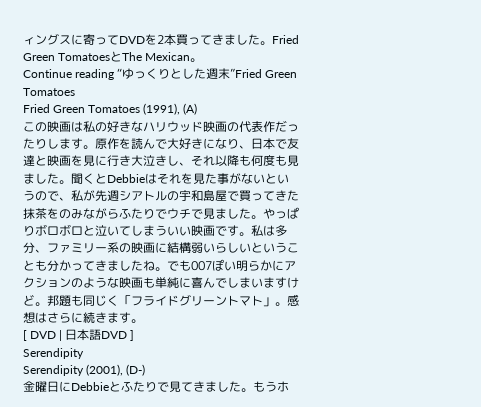ィングスに寄ってDVDを2本買ってきました。Fried Green TomatoesとThe Mexican。
Continue reading “ゆっくりとした週末”Fried Green Tomatoes
Fried Green Tomatoes (1991), (A)
この映画は私の好きなハリウッド映画の代表作だったりします。原作を読んで大好きになり、日本で友達と映画を見に行き大泣きし、それ以降も何度も見ました。聞くとDebbieはそれを見た事がないというので、私が先週シアトルの宇和島屋で買ってきた抹茶をのみながらふたりでウチで見ました。やっぱりボロボロと泣いてしまういい映画です。私は多分、ファミリー系の映画に結構弱いらしいということも分かってきましたね。でも007ぽい明らかにアクションのような映画も単純に喜んでしまいますけど。邦題も同じく「フライドグリーントマト」。感想はさらに続きます。
[ DVD | 日本語DVD ]
Serendipity
Serendipity (2001), (D-)
金曜日にDebbieとふたりで見てきました。もうホ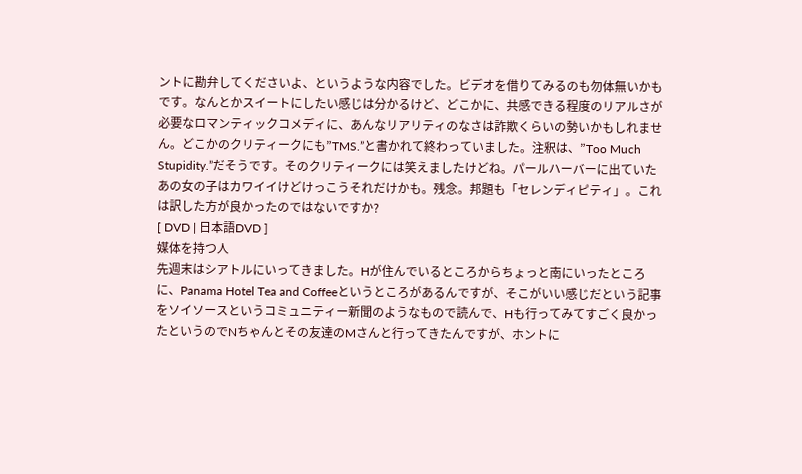ントに勘弁してくださいよ、というような内容でした。ビデオを借りてみるのも勿体無いかもです。なんとかスイートにしたい感じは分かるけど、どこかに、共感できる程度のリアルさが必要なロマンティックコメディに、あんなリアリティのなさは詐欺くらいの勢いかもしれません。どこかのクリティークにも”TMS.”と書かれて終わっていました。注釈は、”Too Much Stupidity.”だそうです。そのクリティークには笑えましたけどね。パールハーバーに出ていたあの女の子はカワイイけどけっこうそれだけかも。残念。邦題も「セレンディピティ」。これは訳した方が良かったのではないですか?
[ DVD | 日本語DVD ]
媒体を持つ人
先週末はシアトルにいってきました。Hが住んでいるところからちょっと南にいったところに、Panama Hotel Tea and Coffeeというところがあるんですが、そこがいい感じだという記事をソイソースというコミュニティー新聞のようなもので読んで、Hも行ってみてすごく良かったというのでNちゃんとその友達のMさんと行ってきたんですが、ホントに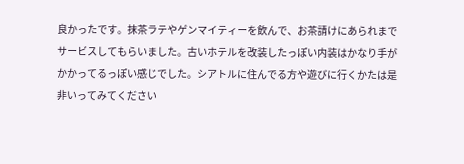良かったです。抹茶ラテやゲンマイティーを飲んで、お茶請けにあられまでサービスしてもらいました。古いホテルを改装したっぽい内装はかなり手がかかってるっぽい感じでした。シアトルに住んでる方や遊びに行くかたは是非いってみてください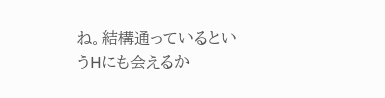ね。結構通っているというHにも会えるか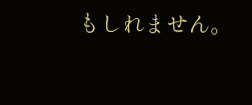もしれません。